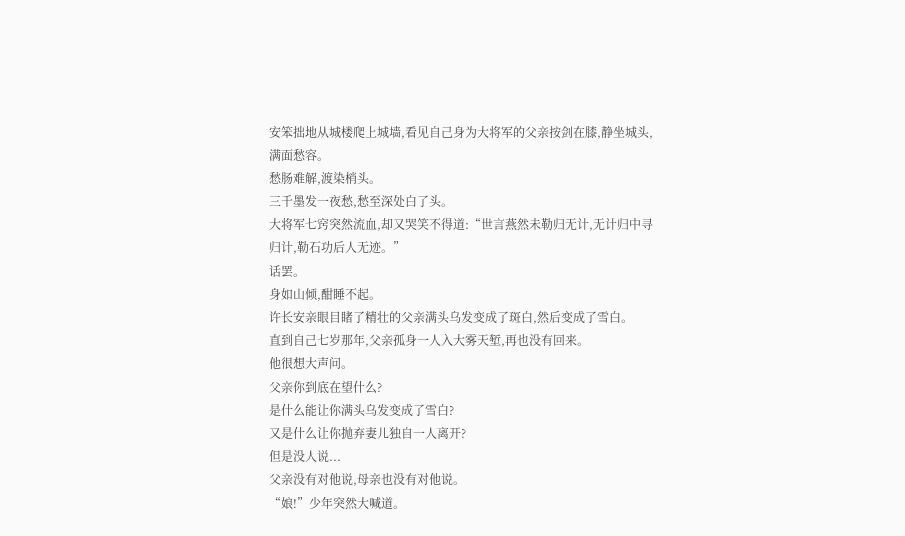安笨拙地从城楼爬上城墙,看见自己身为大将军的父亲按剑在膝,静坐城头,满面愁容。
愁肠难解,渡染梢头。
三千墨发一夜愁,愁至深处白了头。
大将军七窍突然流血,却又哭笑不得道:“世言燕然未勒归无计,无计归中寻归计,勒石功后人无迹。”
话罢。
身如山倾,酣睡不起。
许长安亲眼目睹了精壮的父亲满头乌发变成了斑白,然后变成了雪白。
直到自己七岁那年,父亲孤身一人入大雾天堑,再也没有回来。
他很想大声问。
父亲你到底在望什么?
是什么能让你满头乌发变成了雪白?
又是什么让你抛弃妻儿独自一人离开?
但是没人说...
父亲没有对他说,母亲也没有对他说。
“娘!”少年突然大喊道。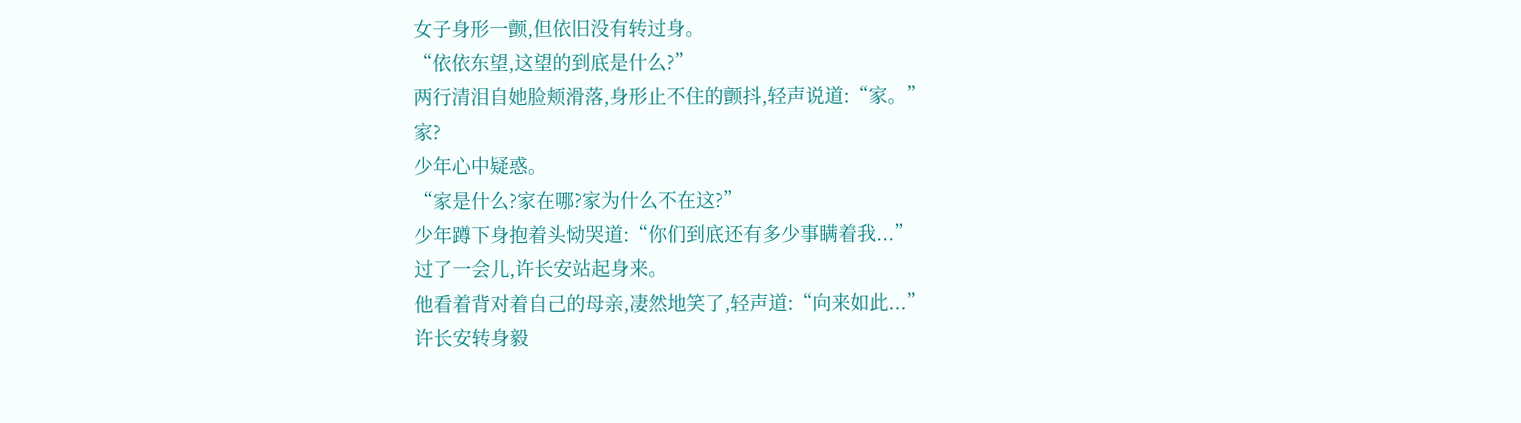女子身形一颤,但依旧没有转过身。
“依依东望,这望的到底是什么?”
两行清泪自她脸颊滑落,身形止不住的颤抖,轻声说道:“家。”
家?
少年心中疑惑。
“家是什么?家在哪?家为什么不在这?”
少年蹲下身抱着头恸哭道:“你们到底还有多少事瞒着我...”
过了一会儿,许长安站起身来。
他看着背对着自己的母亲,凄然地笑了,轻声道:“向来如此...”
许长安转身毅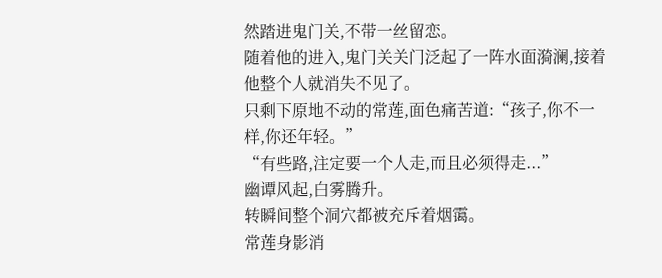然踏进鬼门关,不带一丝留恋。
随着他的进入,鬼门关关门泛起了一阵水面漪澜,接着他整个人就消失不见了。
只剩下原地不动的常莲,面色痛苦道:“孩子,你不一样,你还年轻。”
“有些路,注定要一个人走,而且必须得走...”
幽谭风起,白雾腾升。
转瞬间整个洞穴都被充斥着烟霭。
常莲身影消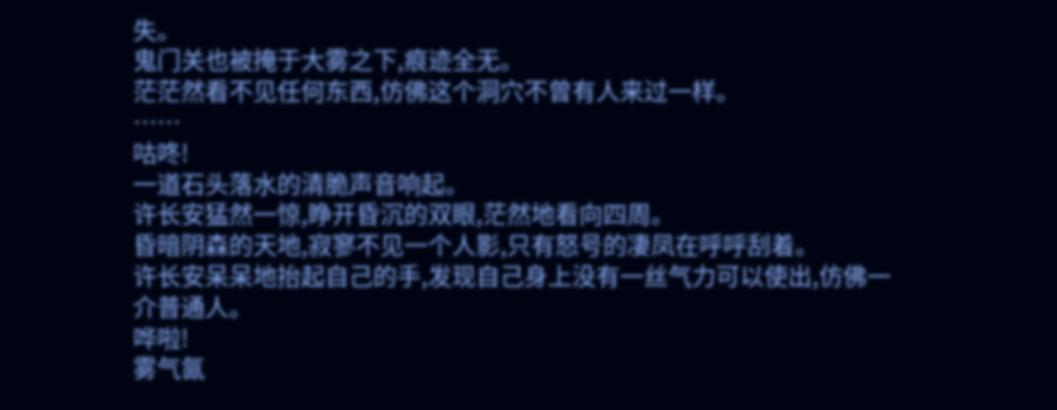失。
鬼门关也被掩于大雾之下,痕迹全无。
茫茫然看不见任何东西,仿佛这个洞穴不曾有人来过一样。
……
咕咚!
一道石头落水的清脆声音响起。
许长安猛然一惊,睁开昏沉的双眼,茫然地看向四周。
昏暗阴森的天地,寂寥不见一个人影,只有怒号的凄凤在呼呼刮着。
许长安呆呆地抬起自己的手,发现自己身上没有一丝气力可以使出,仿佛一介普通人。
哗啦!
雾气氤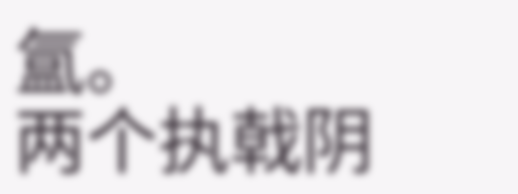氲。
两个执戟阴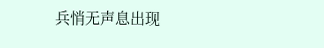兵悄无声息出现